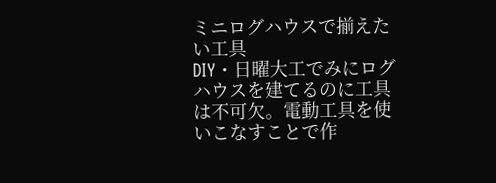ミニログハウスで揃えたい工具
DIY・日曜大工でみにログハウスを建てるのに工具は不可欠。電動工具を使いこなすことで作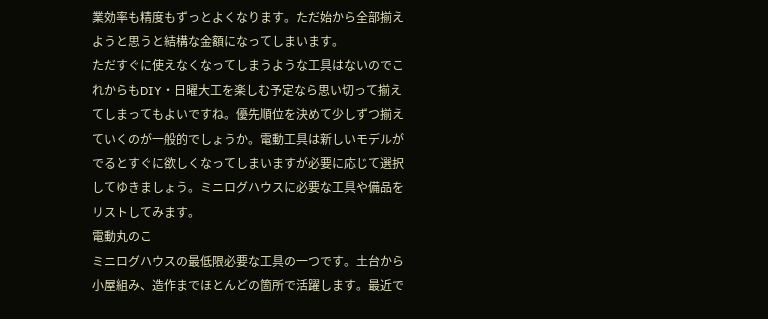業効率も精度もずっとよくなります。ただ始から全部揃えようと思うと結構な金額になってしまいます。
ただすぐに使えなくなってしまうような工具はないのでこれからもDIY・日曜大工を楽しむ予定なら思い切って揃えてしまってもよいですね。優先順位を決めて少しずつ揃えていくのが一般的でしょうか。電動工具は新しいモデルがでるとすぐに欲しくなってしまいますが必要に応じて選択してゆきましょう。ミニログハウスに必要な工具や備品をリストしてみます。
電動丸のこ
ミニログハウスの最低限必要な工具の一つです。土台から小屋組み、造作までほとんどの箇所で活躍します。最近で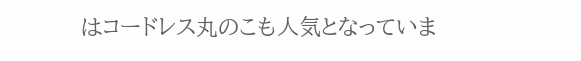はコードレス丸のこも人気となっていま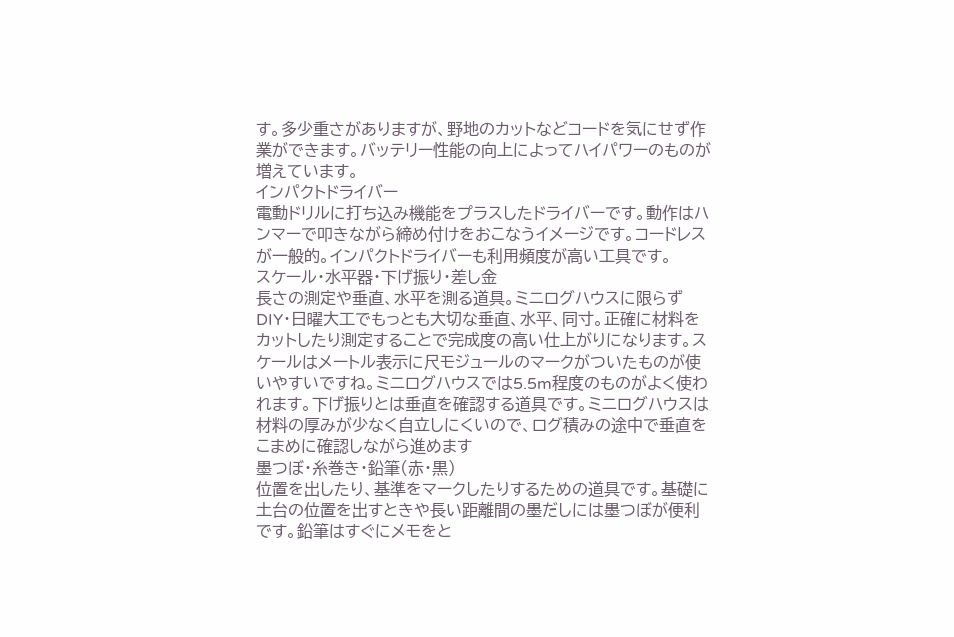す。多少重さがありますが、野地のカットなどコードを気にせず作業ができます。バッテリー性能の向上によってハイパワーのものが増えています。
インパクトドライバー
電動ドリルに打ち込み機能をプラスしたドライバーです。動作はハンマーで叩きながら締め付けをおこなうイメージです。コードレスが一般的。インパクトドライバーも利用頻度が高い工具です。
スケール・水平器・下げ振り・差し金
長さの測定や垂直、水平を測る道具。ミニログハウスに限らずDIY・日曜大工でもっとも大切な垂直、水平、同寸。正確に材料をカットしたり測定することで完成度の高い仕上がりになります。スケールはメートル表示に尺モジュールのマークがついたものが使いやすいですね。ミニログハウスでは5.5m程度のものがよく使われます。下げ振りとは垂直を確認する道具です。ミニログハウスは材料の厚みが少なく自立しにくいので、ログ積みの途中で垂直をこまめに確認しながら進めます
墨つぼ・糸巻き・鉛筆(赤・黒)
位置を出したり、基準をマークしたりするための道具です。基礎に土台の位置を出すときや長い距離間の墨だしには墨つぼが便利です。鉛筆はすぐにメモをと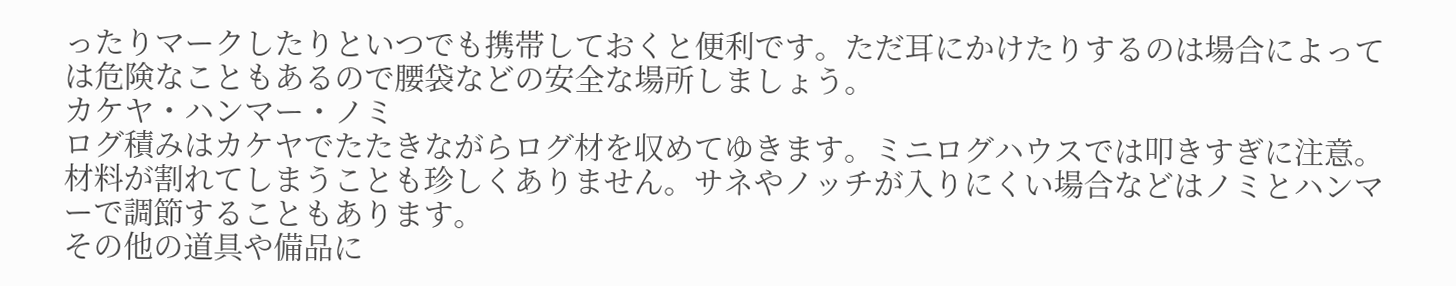ったりマークしたりといつでも携帯しておくと便利です。ただ耳にかけたりするのは場合によっては危険なこともあるので腰袋などの安全な場所しましょう。
カケヤ・ハンマー・ノミ
ログ積みはカケヤでたたきながらログ材を収めてゆきます。ミニログハウスでは叩きすぎに注意。材料が割れてしまうことも珍しくありません。サネやノッチが入りにくい場合などはノミとハンマーで調節することもあります。
その他の道具や備品に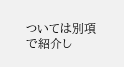ついては別項で紹介し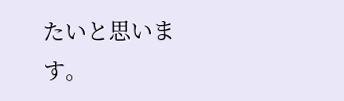たいと思います。